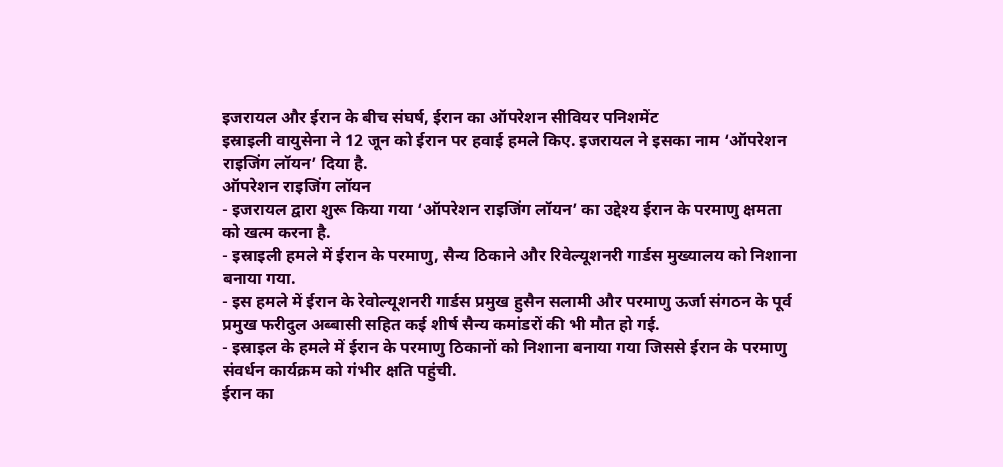इजरायल और ईरान के बीच संघर्ष, ईरान का ऑपरेशन सीवियर पनिशमेंट
इस्राइली वायुसेना ने 12 जून को ईरान पर हवाई हमले किए. इजरायल ने इसका नाम ‘ऑपरेशन राइजिंग लॉयन’ दिया है.
ऑपरेशन राइजिंग लॉयन
- इजरायल द्वारा शुरू किया गया ‘ऑपरेशन राइजिंग लॉयन’ का उद्देश्य ईरान के परमाणु क्षमता को खत्म करना है.
- इस्राइली हमले में ईरान के परमाणु, सैन्य ठिकाने और रिवेल्यूशनरी गार्डस मुख्यालय को निशाना बनाया गया.
- इस हमले में ईरान के रेवोल्यूशनरी गार्डस प्रमुख हुसैन सलामी और परमाणु ऊर्जा संगठन के पूर्व प्रमुख फरीदुल अब्बासी सहित कई शीर्ष सैन्य कमांडरों की भी मौत हो गई.
- इस्राइल के हमले में ईरान के परमाणु ठिकानों को निशाना बनाया गया जिससे ईरान के परमाणु संवर्धन कार्यक्रम को गंभीर क्षति पहुंची.
ईरान का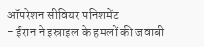ऑपरेशन सीवियर पनिशमेंट
- ईरान ने इस्राइल के हमलों की जवाबी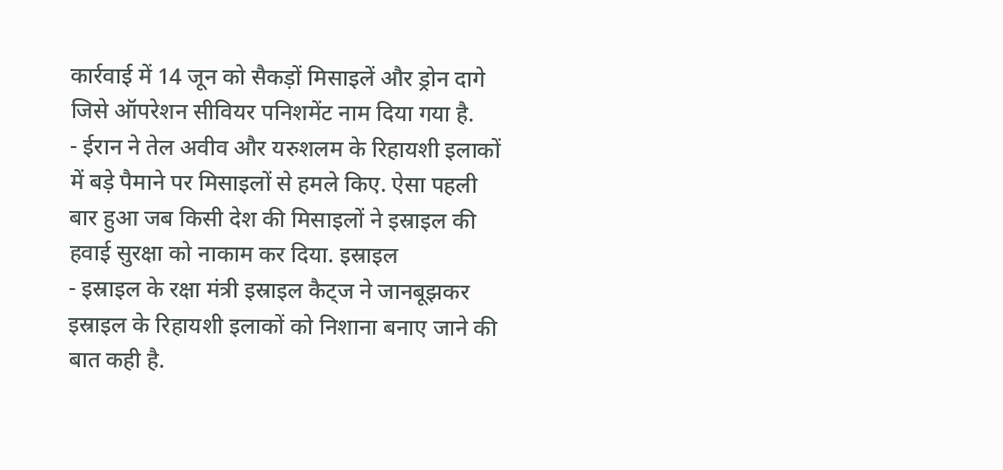कार्रवाई में 14 जून को सैकड़ों मिसाइलें और ड्रोन दागे जिसे ऑपरेशन सीवियर पनिशमेंट नाम दिया गया है.
- ईरान ने तेल अवीव और यरुशलम के रिहायशी इलाकों में बड़े पैमाने पर मिसाइलों से हमले किए. ऐसा पहली बार हुआ जब किसी देश की मिसाइलों ने इस्राइल की हवाई सुरक्षा को नाकाम कर दिया. इस्राइल
- इस्राइल के रक्षा मंत्री इस्राइल कैट्ज ने जानबूझकर इस्राइल के रिहायशी इलाकों को निशाना बनाए जाने की बात कही है.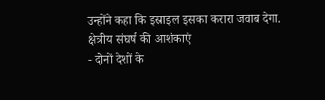उन्होंने कहा कि इस्राइल इसका करारा जवाब देगा.
क्षेत्रीय संघर्ष की आशंकाएं
- दोनों देशों के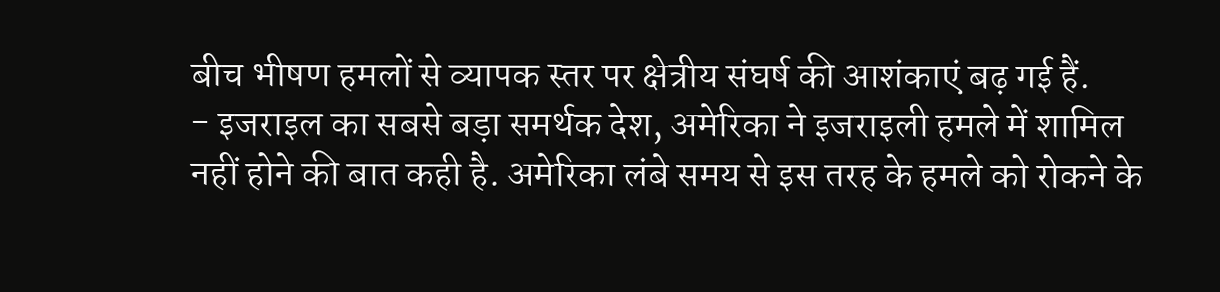बीच भीषण हमलों से व्यापक स्तर पर क्षेत्रीय संघर्ष की आशंकाएं बढ़ गई हैं.
- इजराइल का सबसे बड़ा समर्थक देश, अमेरिका ने इजराइली हमले में शामिल नहीं होने की बात कही है. अमेरिका लंबे समय से इस तरह के हमले को रोकने के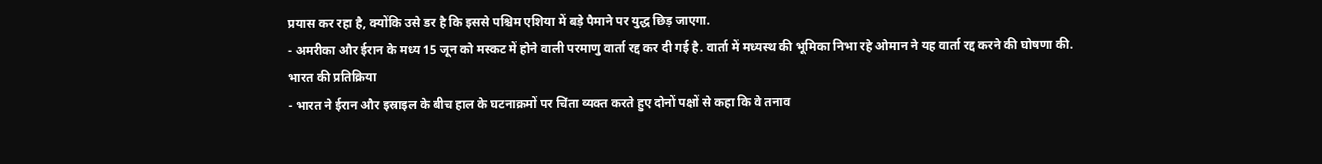प्रयास कर रहा है, क्योंकि उसे डर है कि इससे पश्चिम एशिया में बड़े पैमाने पर युद्ध छिड़ जाएगा.
- अमरीका और ईरान के मध्य 15 जून को मस्कट में होने वाली परमाणु वार्ता रद्द कर दी गई है. वार्ता में मध्यस्थ की भूमिका निभा रहे ओमान ने यह वार्ता रद्द करने की घोषणा की.
भारत की प्रतिक्रिया
- भारत ने ईरान और इस्राइल के बीच हाल के घटनाक्रमों पर चिंता व्यक्त करते हुए दोनों पक्षों से कहा कि वे तनाव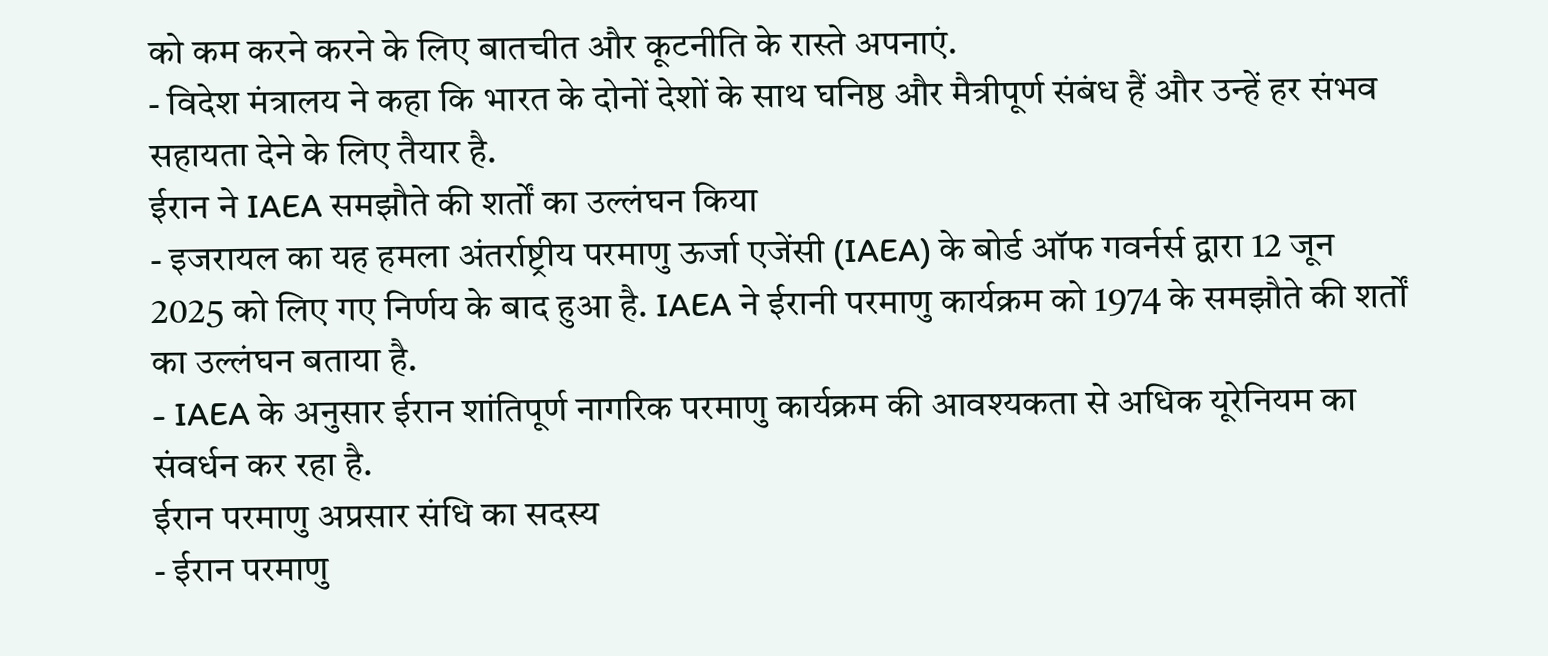को कम करने करने के लिए बातचीत और कूटनीति के रास्ते अपनाएं.
- विदेश मंत्रालय ने कहा कि भारत के दोनों देशों के साथ घनिष्ठ और मैत्रीपूर्ण संबंध हैं और उन्हें हर संभव सहायता देने के लिए तैयार है.
ईरान ने IAEA समझौते की शर्तों का उल्लंघन किया
- इजरायल का यह हमला अंतर्राष्ट्रीय परमाणु ऊर्जा एजेंसी (IAEA) के बोर्ड ऑफ गवर्नर्स द्वारा 12 जून 2025 को लिए गए निर्णय के बाद हुआ है. IAEA ने ईरानी परमाणु कार्यक्रम को 1974 के समझौते की शर्तों का उल्लंघन बताया है.
- IAEA के अनुसार ईरान शांतिपूर्ण नागरिक परमाणु कार्यक्रम की आवश्यकता से अधिक यूरेनियम का संवर्धन कर रहा है.
ईरान परमाणु अप्रसार संधि का सदस्य
- ईरान परमाणु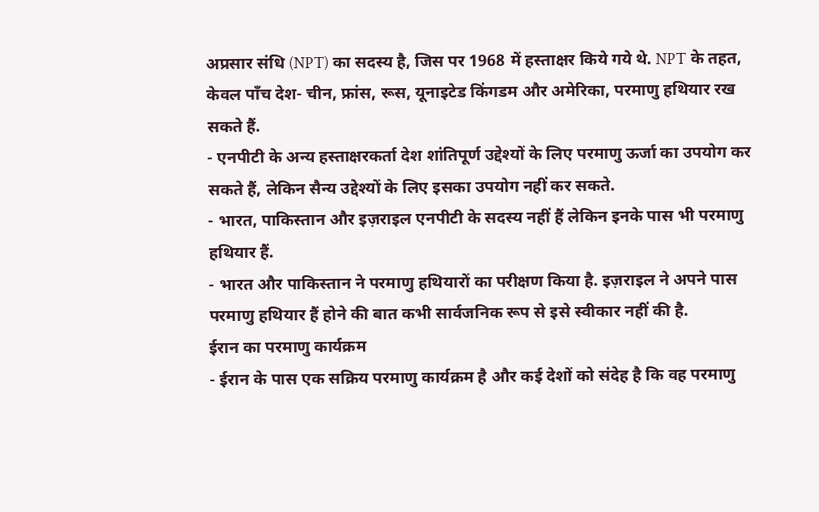अप्रसार संधि (NPT) का सदस्य है, जिस पर 1968 में हस्ताक्षर किये गये थे. NPT के तहत, केवल पाँच देश- चीन, फ्रांस, रूस, यूनाइटेड किंगडम और अमेरिका, परमाणु हथियार रख सकते हैं.
- एनपीटी के अन्य हस्ताक्षरकर्ता देश शांतिपूर्ण उद्देश्यों के लिए परमाणु ऊर्जा का उपयोग कर सकते हैं, लेकिन सैन्य उद्देश्यों के लिए इसका उपयोग नहीं कर सकते.
- भारत, पाकिस्तान और इज़राइल एनपीटी के सदस्य नहीं हैं लेकिन इनके पास भी परमाणु हथियार हैं.
- भारत और पाकिस्तान ने परमाणु हथियारों का परीक्षण किया है. इज़राइल ने अपने पास परमाणु हथियार हैं होने की बात कभी सार्वजनिक रूप से इसे स्वीकार नहीं की है.
ईरान का परमाणु कार्यक्रम
- ईरान के पास एक सक्रिय परमाणु कार्यक्रम है और कई देशों को संदेह है कि वह परमाणु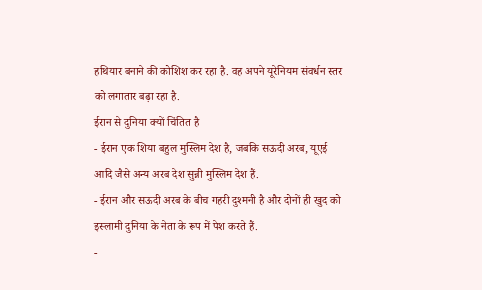हथियार बनाने की कोशिश कर रहा है. वह अपने यूरेनियम संवर्धन स्तर को लगातार बढ़ा रहा है.
ईरान से दुनिया क्यों चिंतित है
- ईरान एक शिया बहुल मुस्लिम देश है, जबकि सऊदी अरब, यूएई आदि जैसे अन्य अरब देश सुन्नी मुस्लिम देश हैं.
- ईरान और सऊदी अरब के बीच गहरी दुश्मनी है और दोनों ही खुद को इस्लामी दुनिया के नेता के रूप में पेश करते हैं.
-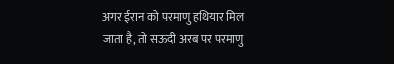अगर ईरान को परमाणु हथियार मिल जाता है, तो सऊदी अरब पर परमाणु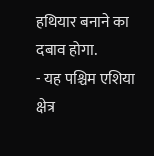हथियार बनाने का दबाव होगा.
- यह पश्चिम एशिया क्षेत्र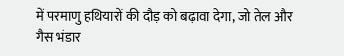में परमाणु हथियारों की दौड़ को बढ़ावा देगा, जो तेल और गैस भंडार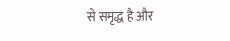से समृद्ध है और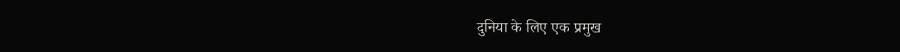दुनिया के लिए एक प्रमुख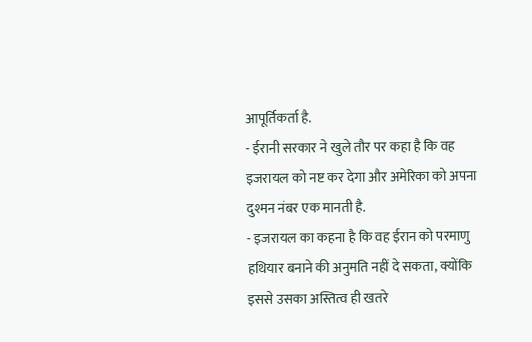आपूर्तिकर्ता है.
- ईरानी सरकार ने खुले तौर पर कहा है कि वह इजरायल को नष्ट कर देगा और अमेरिका को अपना दुश्मन नंबर एक मानती है.
- इजरायल का कहना है कि वह ईरान को परमाणु हथियार बनाने की अनुमति नहीं दे सकता, क्योंकि इससे उसका अस्तित्व ही खतरे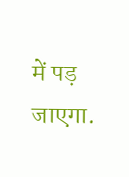में पड़ जाएगा.